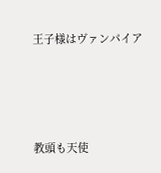王子様はヴァンパイア





教頭も天使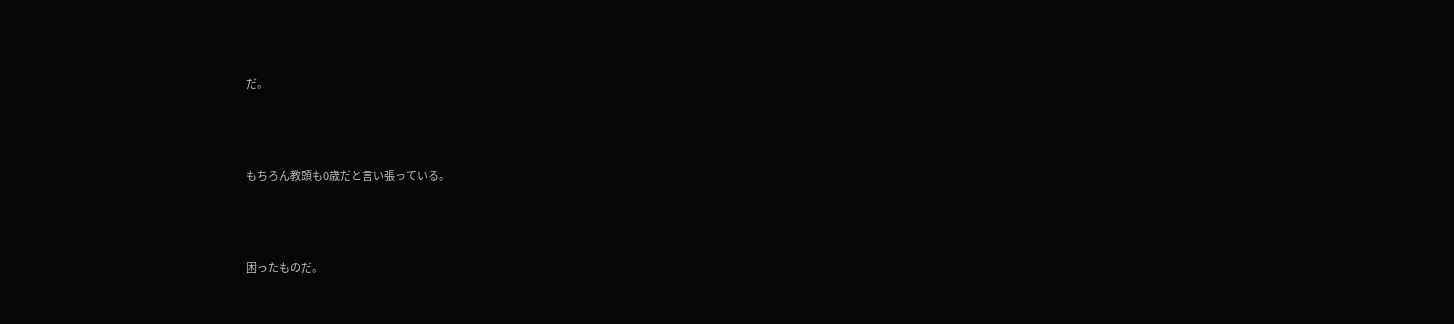だ。




もちろん教頭も0歳だと言い張っている。




困ったものだ。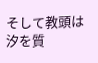そして教頭は汐を質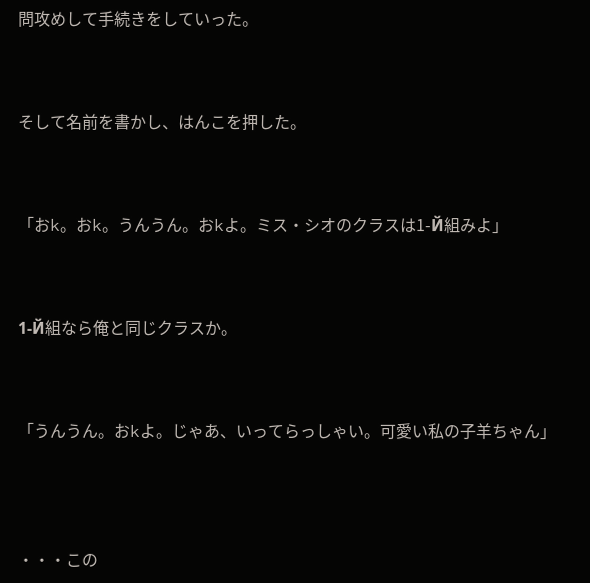問攻めして手続きをしていった。



そして名前を書かし、はんこを押した。



「おk。おk。うんうん。おkよ。ミス・シオのクラスは1-Й組みよ」



1-Й組なら俺と同じクラスか。



「うんうん。おkよ。じゃあ、いってらっしゃい。可愛い私の子羊ちゃん」




・・・この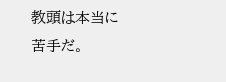教頭は本当に苦手だ。